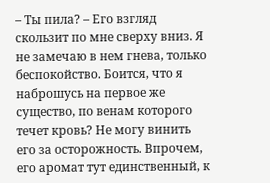– Ты пила? – Его взгляд скользит по мне сверху вниз. Я не замечаю в нем гнева, только беспокойство. Боится, что я наброшусь на первое же существо, по венам которого течет кровь? Не могу винить его за осторожность. Впрочем, его аромат тут единственный, к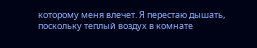которому меня влечет. Я перестаю дышать, поскольку теплый воздух в комнате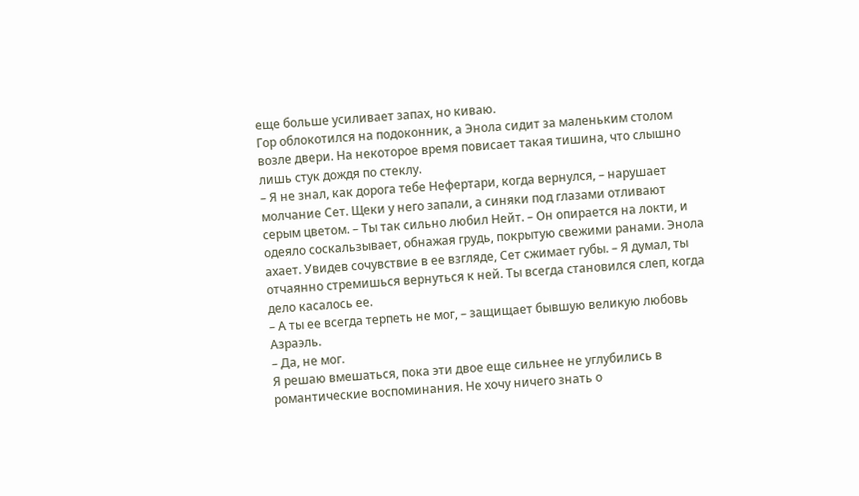еще больше усиливает запах, но киваю.
Гор облокотился на подоконник, а Энола сидит за маленьким столом возле двери. На некоторое время повисает такая тишина, что слышно лишь стук дождя по стеклу.
– Я не знал, как дорога тебе Нефертари, когда вернулся, – нарушает молчание Сет. Щеки у него запали, а синяки под глазами отливают серым цветом. – Ты так сильно любил Нейт. – Он опирается на локти, и одеяло соскальзывает, обнажая грудь, покрытую свежими ранами. Энола ахает. Увидев сочувствие в ее взгляде, Сет сжимает губы. – Я думал, ты отчаянно стремишься вернуться к ней. Ты всегда становился слеп, когда дело касалось ее.
– А ты ее всегда терпеть не мог, – защищает бывшую великую любовь Азраэль.
– Да, не мог.
Я решаю вмешаться, пока эти двое еще сильнее не углубились в романтические воспоминания. Не хочу ничего знать о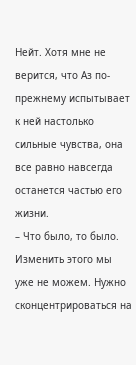Нейт. Хотя мне не верится, что Аз по-прежнему испытывает к ней настолько сильные чувства, она все равно навсегда останется частью его жизни.
– Что было, то было. Изменить этого мы уже не можем. Нужно сконцентрироваться на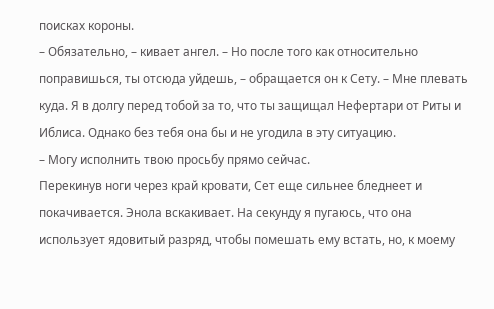поисках короны.
– Обязательно, – кивает ангел. – Но после того как относительно поправишься, ты отсюда уйдешь, – обращается он к Сету. – Мне плевать куда. Я в долгу перед тобой за то, что ты защищал Нефертари от Риты и Иблиса. Однако без тебя она бы и не угодила в эту ситуацию.
– Могу исполнить твою просьбу прямо сейчас.
Перекинув ноги через край кровати, Сет еще сильнее бледнеет и покачивается. Энола вскакивает. На секунду я пугаюсь, что она использует ядовитый разряд, чтобы помешать ему встать, но, к моему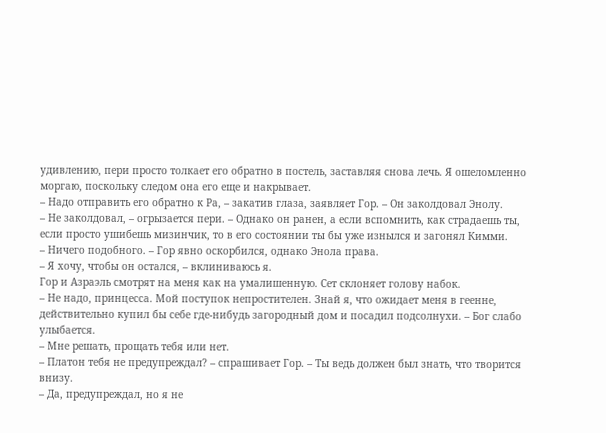удивлению, пери просто толкает его обратно в постель, заставляя снова лечь. Я ошеломленно моргаю, поскольку следом она его еще и накрывает.
– Надо отправить его обратно к Ра, – закатив глаза, заявляет Гор. – Он заколдовал Энолу.
– Не заколдовал, – огрызается пери. – Однако он ранен, а если вспомнить, как страдаешь ты, если просто ушибешь мизинчик, то в его состоянии ты бы уже изнылся и загонял Кимми.
– Ничего подобного. – Гор явно оскорбился, однако Энола права.
– Я хочу, чтобы он остался, – вклиниваюсь я.
Гор и Азраэль смотрят на меня как на умалишенную. Сет склоняет голову набок.
– Не надо, принцесса. Мой поступок непростителен. Знай я, что ожидает меня в геенне, действительно купил бы себе где-нибудь загородный дом и посадил подсолнухи. – Бог слабо улыбается.
– Мне решать, прощать тебя или нет.
– Платон тебя не предупреждал? – спрашивает Гор. – Ты ведь должен был знать, что творится внизу.
– Да, предупреждал, но я не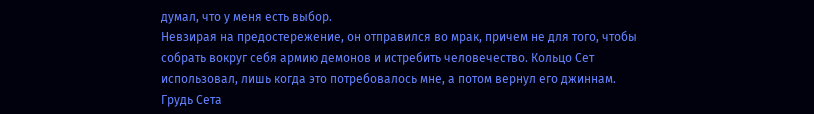думал, что у меня есть выбор.
Невзирая на предостережение, он отправился во мрак, причем не для того, чтобы собрать вокруг себя армию демонов и истребить человечество. Кольцо Сет использовал, лишь когда это потребовалось мне, а потом вернул его джиннам.
Грудь Сета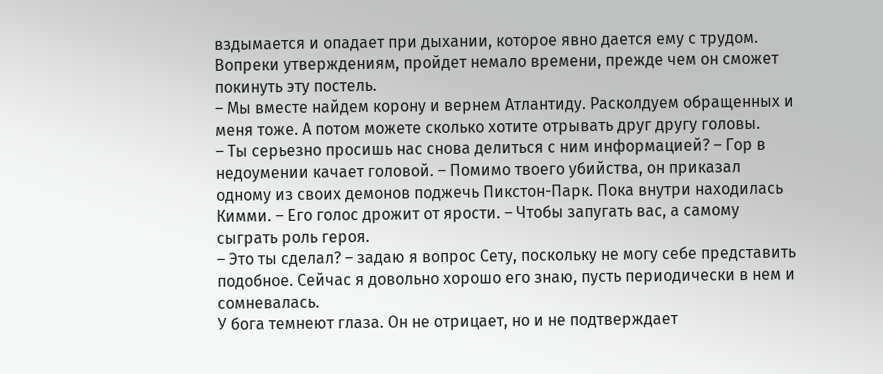вздымается и опадает при дыхании, которое явно дается ему с трудом. Вопреки утверждениям, пройдет немало времени, прежде чем он сможет покинуть эту постель.
– Мы вместе найдем корону и вернем Атлантиду. Расколдуем обращенных и меня тоже. А потом можете сколько хотите отрывать друг другу головы.
– Ты серьезно просишь нас снова делиться с ним информацией? – Гор в недоумении качает головой. – Помимо твоего убийства, он приказал одному из своих демонов поджечь Пикстон-Парк. Пока внутри находилась Кимми. – Его голос дрожит от ярости. – Чтобы запугать вас, а самому сыграть роль героя.
– Это ты сделал? – задаю я вопрос Сету, поскольку не могу себе представить подобное. Сейчас я довольно хорошо его знаю, пусть периодически в нем и сомневалась.
У бога темнеют глаза. Он не отрицает, но и не подтверждает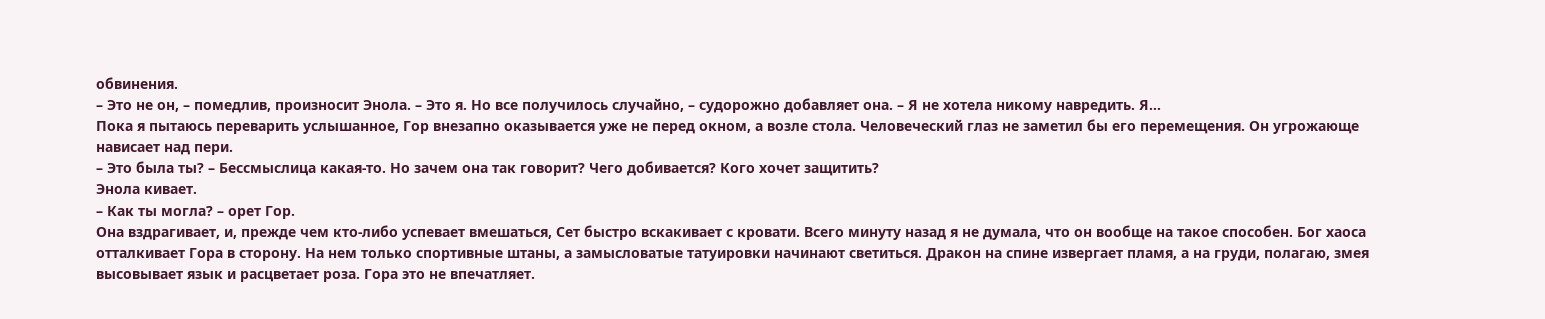обвинения.
– Это не он, – помедлив, произносит Энола. – Это я. Но все получилось случайно, – судорожно добавляет она. – Я не хотела никому навредить. Я…
Пока я пытаюсь переварить услышанное, Гор внезапно оказывается уже не перед окном, а возле стола. Человеческий глаз не заметил бы его перемещения. Он угрожающе нависает над пери.
– Это была ты? – Бессмыслица какая-то. Но зачем она так говорит? Чего добивается? Кого хочет защитить?
Энола кивает.
– Как ты могла? – орет Гор.
Она вздрагивает, и, прежде чем кто-либо успевает вмешаться, Сет быстро вскакивает с кровати. Всего минуту назад я не думала, что он вообще на такое способен. Бог хаоса отталкивает Гора в сторону. На нем только спортивные штаны, а замысловатые татуировки начинают светиться. Дракон на спине извергает пламя, а на груди, полагаю, змея высовывает язык и расцветает роза. Гора это не впечатляет.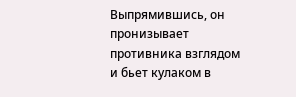Выпрямившись, он пронизывает противника взглядом и бьет кулаком в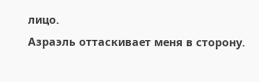лицо.
Азраэль оттаскивает меня в сторону.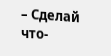– Сделай что-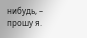нибудь, – прошу я.